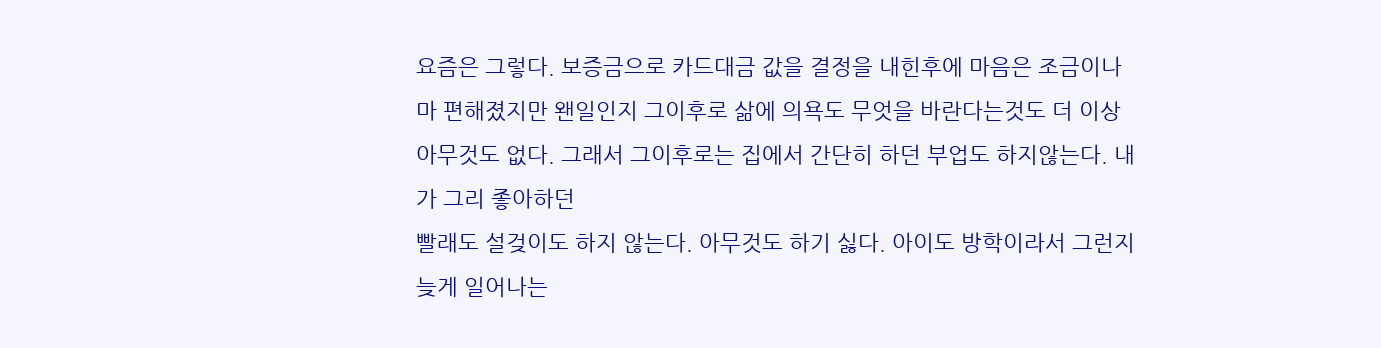요즘은 그렇다. 보증금으로 카드대금 값을 결정을 내힌후에 마음은 조금이나마 편해졌지만 왠일인지 그이후로 삶에 의욕도 무엇을 바란다는것도 더 이상 아무것도 없다. 그래서 그이후로는 집에서 간단히 하던 부업도 하지않는다. 내가 그리 좋아하던
빨래도 설겆이도 하지 않는다. 아무것도 하기 싫다. 아이도 방학이라서 그런지 늦게 일어나는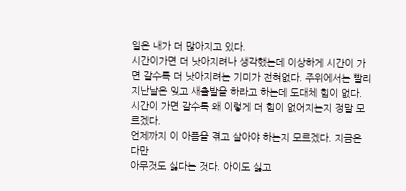일은 내가 더 많아지고 있다.
시간이가면 더 낫아지려나 생각했는데 이상하게 시간이 가면 갈수록 더 낫아지려는 기미가 전혀없다. 주위에서는 빨리 지난날은 잊고 새출발을 하라고 하는데 도대체 힘이 없다. 시간이 가면 갈수록 왜 이렇게 더 힘이 없어지는지 정말 모르겠다.
언제까지 이 아픔을 겪고 살아야 하는지 모르겠다. 지금은 다만
아무것도 싫다는 것다. 아이도 싫고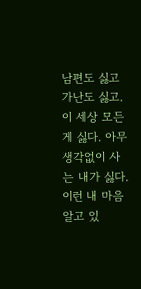남편도 싫고 가난도 싫고.
이 세상 모든게 싫다. 아무 생각없이 사는 내가 싫다. 이런 내 마음 알고 있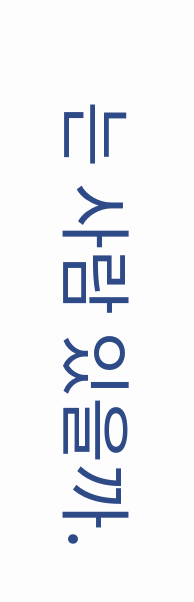는 사람 있을까.